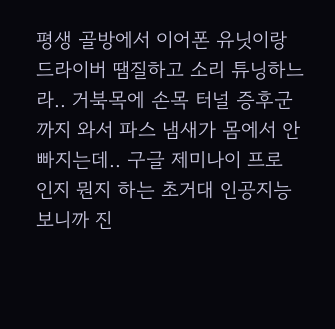평생 골방에서 이어폰 유닛이랑 드라이버 땜질하고 소리 튜닝하느라.. 거북목에 손목 터널 증후군까지 와서 파스 냄새가 몸에서 안 빠지는데.. 구글 제미나이 프로 인지 뭔지 하는 초거대 인공지능 보니까 진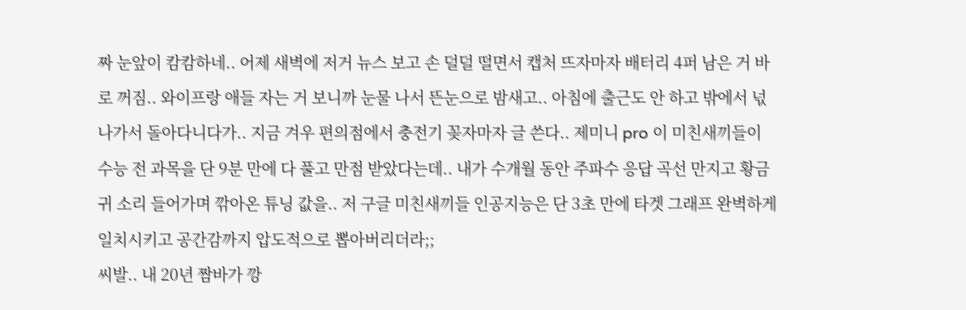짜 눈앞이 캄캄하네.. 어제 새벽에 저거 뉴스 보고 손 덜덜 떨면서 캡처 뜨자마자 배터리 4퍼 남은 거 바로 꺼짐.. 와이프랑 애들 자는 거 보니까 눈물 나서 뜬눈으로 밤새고.. 아침에 출근도 안 하고 밖에서 넋 나가서 돌아다니다가.. 지금 겨우 편의점에서 충전기 꽂자마자 글 쓴다.. 제미니 pro 이 미친새끼들이 수능 전 과목을 단 9분 만에 다 풀고 만점 받았다는데.. 내가 수개월 동안 주파수 응답 곡선 만지고 황금귀 소리 들어가며 깎아온 튜닝 값을.. 저 구글 미친새끼들 인공지능은 단 3초 만에 타겟 그래프 완벽하게 일치시키고 공간감까지 압도적으로 뽑아버리더라;;
씨발.. 내 20년 짬바가 깡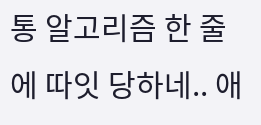통 알고리즘 한 줄에 따잇 당하네.. 애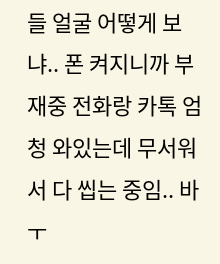들 얼굴 어떻게 보냐.. 폰 켜지니까 부재중 전화랑 카톡 엄청 와있는데 무서워서 다 씹는 중임.. 바ㅜ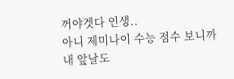꺼야겟다 인생..
아니 제미나이 수능 점수 보니까 내 앞날도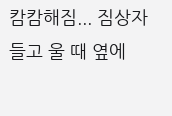캄캄해짐... 짐상자 들고 울 때 옆에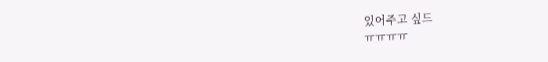있어주고 싶드
ㅠㅠㅠㅠ